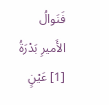فَنَوالُ الأَميرِ بَدْرَةُ [1] عَيْنٍ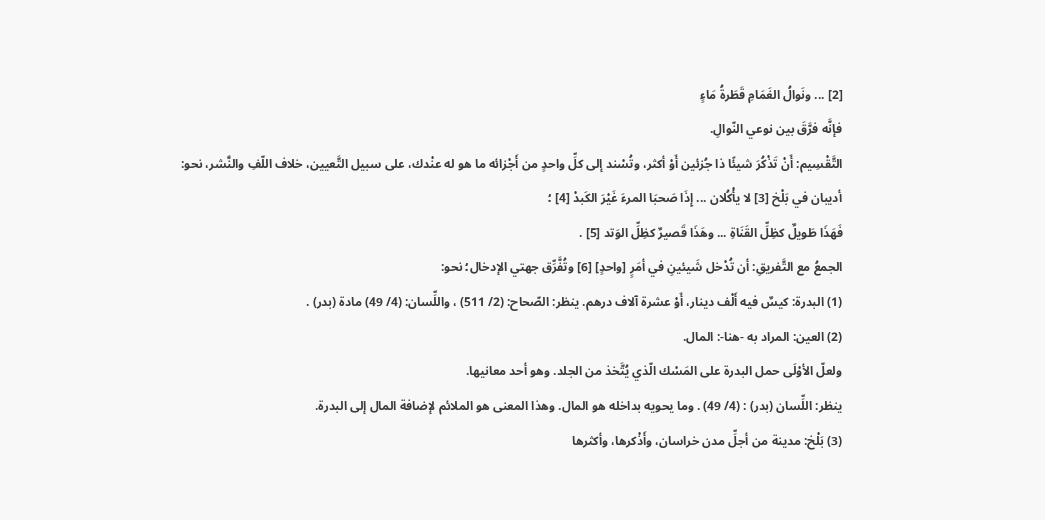[2] ... ونَوالُ الغَمَامِ قَطَرةُ مَاءٍ
فإنَّه فرَّقَ بين نوعي النّوالِ.
التَّقْسِيم: أَنْ تَذْكُرَ شيئًا ذا جُزئين أَوْ أكثر، وتُسْند إلى كلِّ واحدٍ من أَجْزائه ما هو له عنْدك، على سبيل التَّعيين، خلاف اللّفِ والنَّشر، نحو:
أديبان في بَلْخ [3] لا يأْكُلان ... إِذَا صَحبَا المرءَ غَيْرَ الكَبدْ [4] ؛
فَهَذَا طَويلٌ كظِلِّ القَنَاةِ ... وهَذَا قَصيرٌ كظِلِّ الوَتد [5] .
الجمعُ مع التَّفريقِ: أن تُدْخل شَيئينِ في أمَرٍ [واحدٍ] [6] وتُفَّرِّق جهتي الإدخال؛ نحو:
(1) البدرة: كيسٌ فيه أَلْف دينار، أَوْ عشرة آلاف درهم. ينظر: الصّحاح: (2/ 511) ، واللِّسان: (4/ 49) مادة (بدر) .
(2) العين: المراد به -هنا-: المال.
ولعلّ الأوْلَى حمل البدرة على المَسْك الّذي يُتَّخذ من الجلد. وهو أحد معانيها.
ينظر: اللِّسان (بدر) : (4/ 49) . وما يحويه بداخله هو المال. وهذا المعنى هو الملائم لإضافة المال إلى البدرة.
(3) بَلْخ: مدينة من أجلِّ مدن خراسان، وأَذْكرها، وأكثرها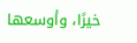خيرًا، وأوسعها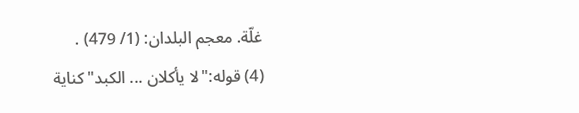غلّة. معجم البلدان: (1/ 479) .
(4) قوله:"لا يأكلان ... الكبد"كناية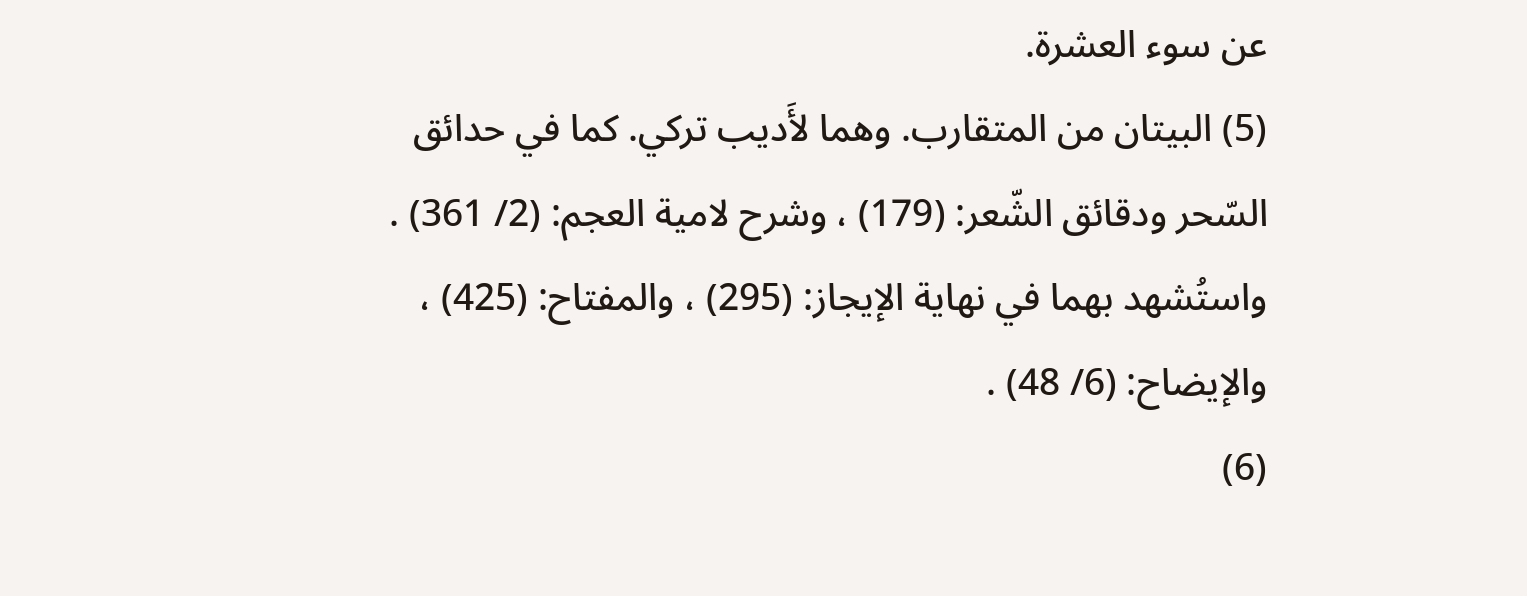عن سوء العشرة.
(5) البيتان من المتقارب. وهما لأَديب تركي. كما في حدائق السّحر ودقائق الشّعر: (179) ، وشرح لامية العجم: (2/ 361) .
واستُشهد بهما في نهاية الإيجاز: (295) ، والمفتاح: (425) ، والإيضاح: (6/ 48) .
(6)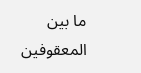ما بين المعقوفين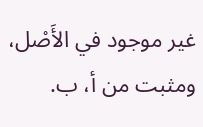غير موجود في الأَصْل، ومثبت من أ، ب.